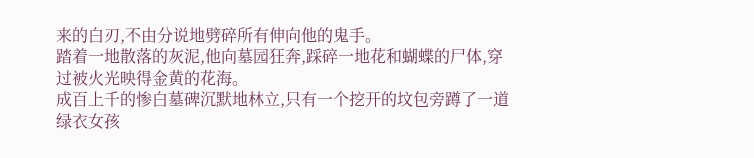来的白刃,不由分说地劈碎所有伸向他的鬼手。
踏着一地散落的灰泥,他向墓园狂奔,踩碎一地花和蝴蝶的尸体,穿过被火光映得金黄的花海。
成百上千的惨白墓碑沉默地林立,只有一个挖开的坟包旁蹲了一道绿衣女孩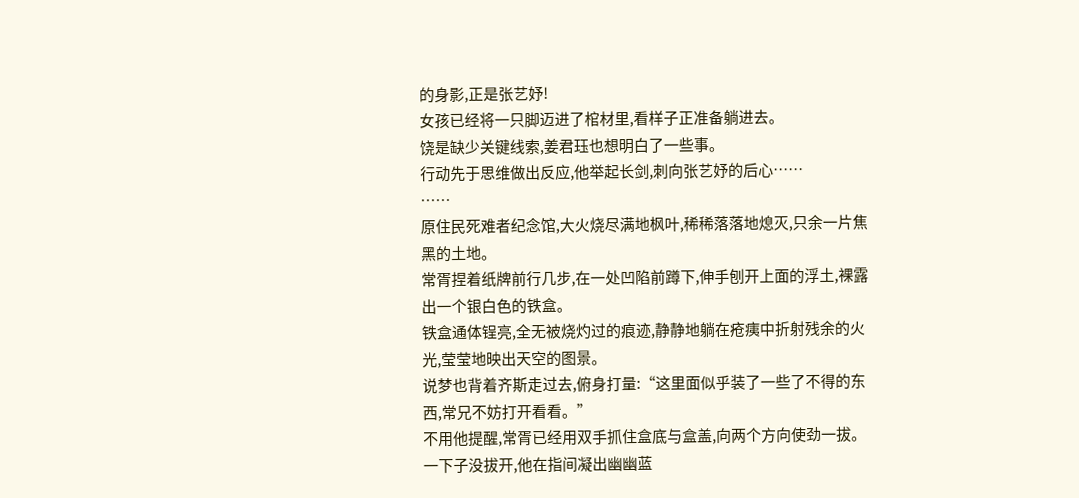的身影,正是张艺妤!
女孩已经将一只脚迈进了棺材里,看样子正准备躺进去。
饶是缺少关键线索,姜君珏也想明白了一些事。
行动先于思维做出反应,他举起长剑,刺向张艺妤的后心……
……
原住民死难者纪念馆,大火烧尽满地枫叶,稀稀落落地熄灭,只余一片焦黑的土地。
常胥捏着纸牌前行几步,在一处凹陷前蹲下,伸手刨开上面的浮土,裸露出一个银白色的铁盒。
铁盒通体锃亮,全无被烧灼过的痕迹,静静地躺在疮痍中折射残余的火光,莹莹地映出天空的图景。
说梦也背着齐斯走过去,俯身打量:“这里面似乎装了一些了不得的东西,常兄不妨打开看看。”
不用他提醒,常胥已经用双手抓住盒底与盒盖,向两个方向使劲一拔。
一下子没拔开,他在指间凝出幽幽蓝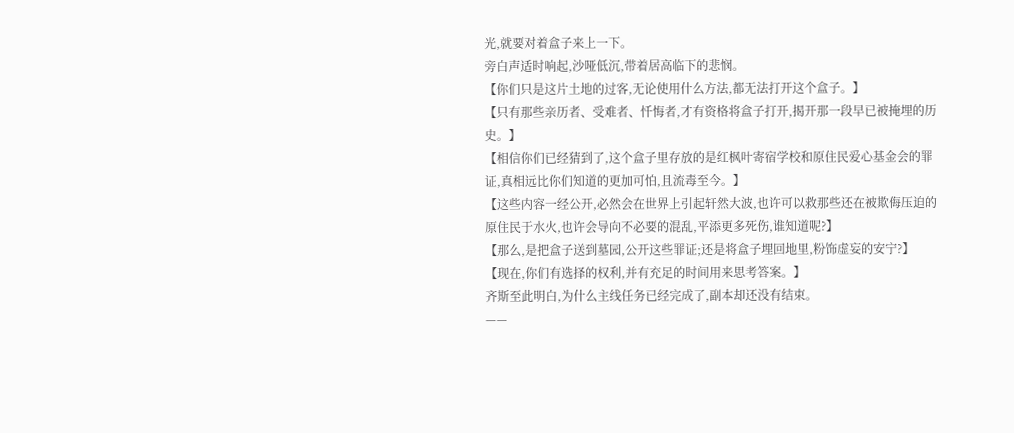光,就要对着盒子来上一下。
旁白声适时响起,沙哑低沉,带着居高临下的悲悯。
【你们只是这片土地的过客,无论使用什么方法,都无法打开这个盒子。】
【只有那些亲历者、受难者、忏悔者,才有资格将盒子打开,揭开那一段早已被掩埋的历史。】
【相信你们已经猜到了,这个盒子里存放的是红枫叶寄宿学校和原住民爱心基金会的罪证,真相远比你们知道的更加可怕,且流毒至今。】
【这些内容一经公开,必然会在世界上引起轩然大波,也许可以救那些还在被欺侮压迫的原住民于水火,也许会导向不必要的混乱,平添更多死伤,谁知道呢?】
【那么,是把盒子送到墓园,公开这些罪证;还是将盒子埋回地里,粉饰虚妄的安宁?】
【现在,你们有选择的权利,并有充足的时间用来思考答案。】
齐斯至此明白,为什么主线任务已经完成了,副本却还没有结束。
——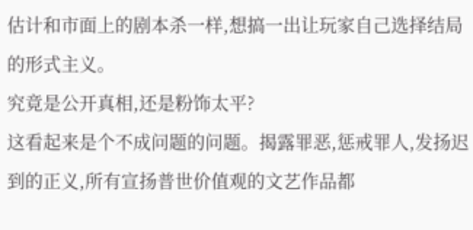估计和市面上的剧本杀一样,想搞一出让玩家自己选择结局的形式主义。
究竟是公开真相,还是粉饰太平?
这看起来是个不成问题的问题。揭露罪恶,惩戒罪人,发扬迟到的正义,所有宣扬普世价值观的文艺作品都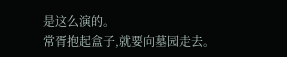是这么演的。
常胥抱起盒子,就要向墓园走去。